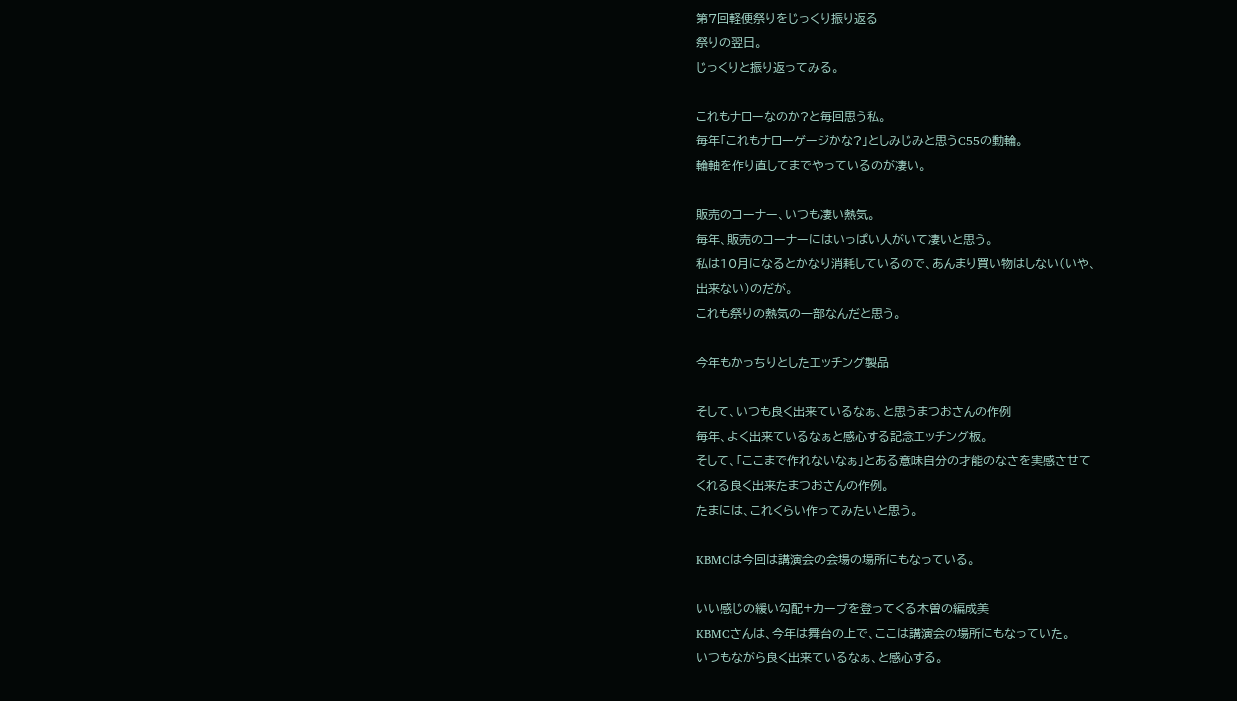第7回軽便祭りをじっくり振り返る
祭りの翌日。
じっくりと振り返ってみる。

これもナローなのか?と毎回思う私。
毎年「これもナローゲージかな?」としみじみと思うC55の動輪。
輪軸を作り直してまでやっているのが凄い。

販売のコーナー、いつも凄い熱気。
毎年、販売のコーナーにはいっぱい人がいて凄いと思う。
私は10月になるとかなり消耗しているので、あんまり買い物はしない(いや、
出来ない)のだが。
これも祭りの熱気の一部なんだと思う。

今年もかっちりとしたエッチング製品

そして、いつも良く出来ているなぁ、と思うまつおさんの作例
毎年、よく出来ているなぁと感心する記念エッチング板。
そして、「ここまで作れないなぁ」とある意味自分の才能のなさを実感させて
くれる良く出来たまつおさんの作例。
たまには、これくらい作ってみたいと思う。

KBMCは今回は講演会の会場の場所にもなっている。

いい感じの緩い勾配+カーブを登ってくる木曽の編成美
KBMCさんは、今年は舞台の上で、ここは講演会の場所にもなっていた。
いつもながら良く出来ているなぁ、と感心する。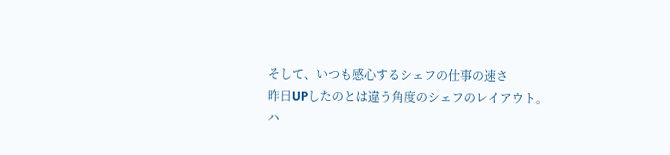そして、いつも感心するシェフの仕事の速さ
昨日UPしたのとは違う角度のシェフのレイアウト。
ハ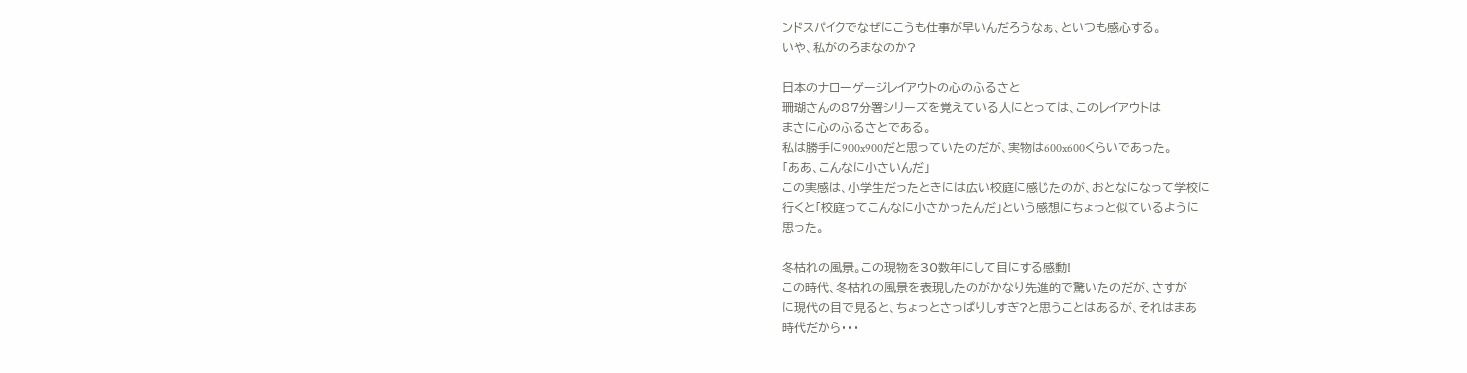ンドスパイクでなぜにこうも仕事が早いんだろうなぁ、といつも感心する。
いや、私がのろまなのか?

日本のナローゲージレイアウトの心のふるさと
珊瑚さんの87分署シリーズを覚えている人にとっては、このレイアウトは
まさに心のふるさとである。
私は勝手に900x900だと思っていたのだが、実物は600x600くらいであった。
「ああ、こんなに小さいんだ」
この実感は、小学生だったときには広い校庭に感じたのが、おとなになって学校に
行くと「校庭ってこんなに小さかったんだ」という感想にちょっと似ているように
思った。

冬枯れの風景。この現物を30数年にして目にする感動!
この時代、冬枯れの風景を表現したのがかなり先進的で驚いたのだが、さすが
に現代の目で見ると、ちょっとさっぱりしすぎ?と思うことはあるが、それはまあ
時代だから・・・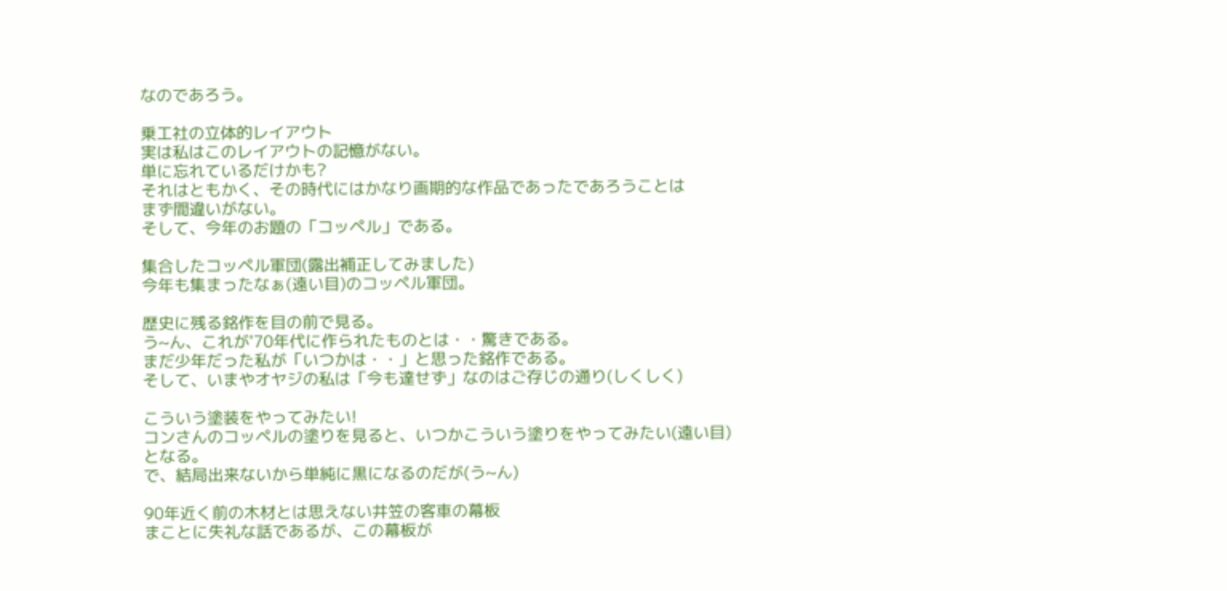なのであろう。

乗工社の立体的レイアウト
実は私はこのレイアウトの記憶がない。
単に忘れているだけかも?
それはともかく、その時代にはかなり画期的な作品であったであろうことは
まず間違いがない。
そして、今年のお題の「コッペル」である。

集合したコッペル軍団(露出補正してみました)
今年も集まったなぁ(遠い目)のコッペル軍団。

歴史に残る銘作を目の前で見る。
う~ん、これが'70年代に作られたものとは・・驚きである。
まだ少年だった私が「いつかは・・」と思った銘作である。
そして、いまやオヤジの私は「今も達せず」なのはご存じの通り(しくしく)

こういう塗装をやってみたい!
コンさんのコッペルの塗りを見ると、いつかこういう塗りをやってみたい(遠い目)
となる。
で、結局出来ないから単純に黒になるのだが(う~ん)

90年近く前の木材とは思えない井笠の客車の幕板
まことに失礼な話であるが、この幕板が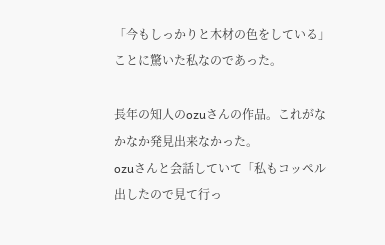「今もしっかりと木材の色をしている」
ことに驚いた私なのであった。

長年の知人のozuさんの作品。これがなかなか発見出来なかった。
ozuさんと会話していて「私もコッペル出したので見て行っ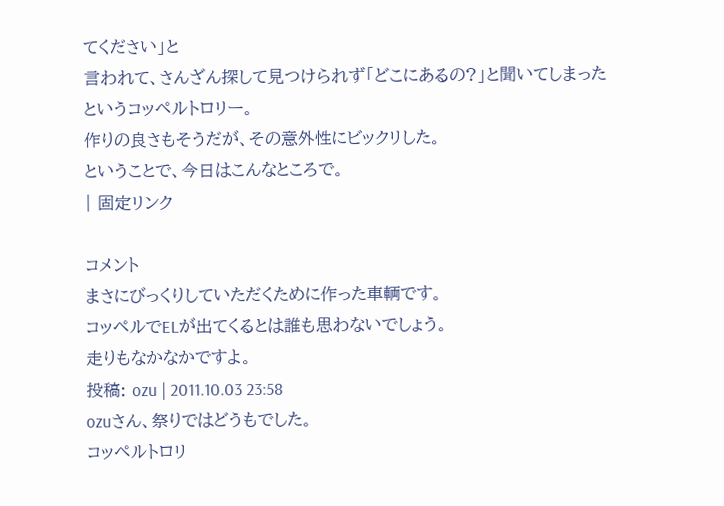てください」と
言われて、さんざん探して見つけられず「どこにあるの?」と聞いてしまった
というコッペルトロリー。
作りの良さもそうだが、その意外性にビックリした。
ということで、今日はこんなところで。
| 固定リンク

コメント
まさにびっくりしていただくために作った車輌です。
コッペルでELが出てくるとは誰も思わないでしょう。
走りもなかなかですよ。
投稿: ozu | 2011.10.03 23:58
ozuさん、祭りではどうもでした。
コッペルトロリ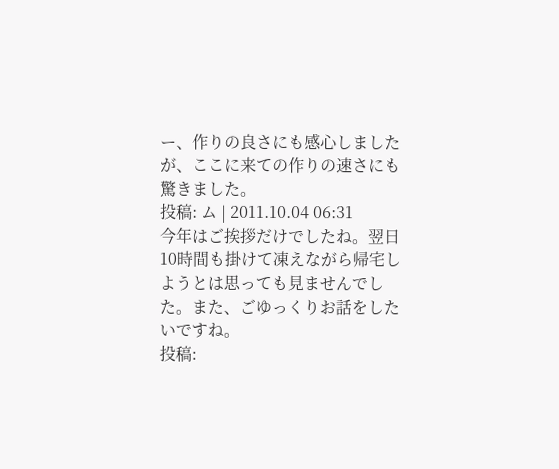ー、作りの良さにも感心しましたが、ここに来ての作りの速さにも驚きました。
投稿: ム | 2011.10.04 06:31
今年はご挨拶だけでしたね。翌日10時間も掛けて凍えながら帰宅しようとは思っても見ませんでした。また、ごゆっくりお話をしたいですね。
投稿: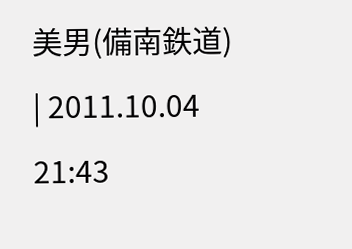美男(備南鉄道) | 2011.10.04 21:43